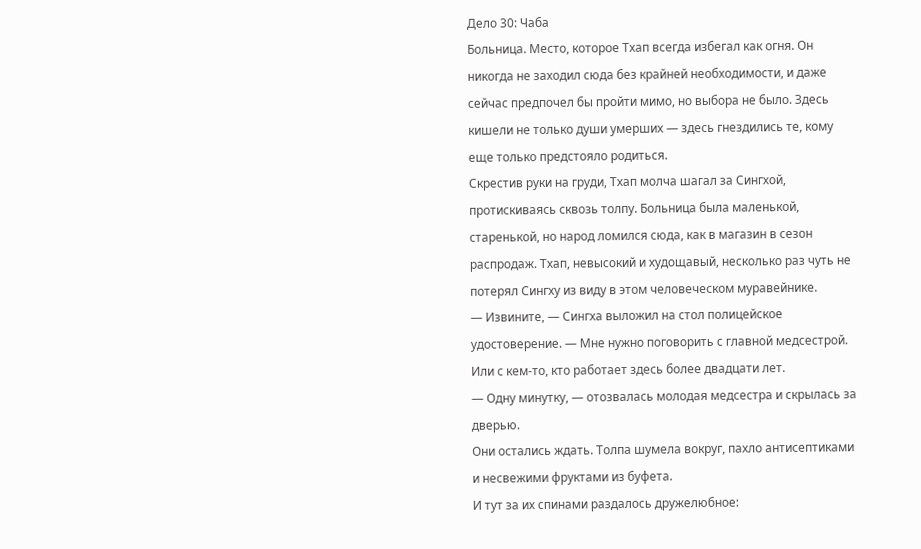Дело 30: Чаба
Больница. Место, которое Тхап всегда избегал как огня. Он никогда не заходил сюда без крайней необходимости, и даже сейчас предпочел бы пройти мимо, но выбора не было. Здесь кишели не только души умерших — здесь гнездились те, кому еще только предстояло родиться.
Скрестив руки на груди, Тхап молча шагал за Сингхой, протискиваясь сквозь толпу. Больница была маленькой, старенькой, но народ ломился сюда, как в магазин в сезон распродаж. Тхап, невысокий и худощавый, несколько раз чуть не потерял Сингху из виду в этом человеческом муравейнике.
— Извините, — Сингха выложил на стол полицейское удостоверение. — Мне нужно поговорить с главной медсестрой. Или с кем-то, кто работает здесь более двадцати лет.
— Одну минутку, — отозвалась молодая медсестра и скрылась за дверью.
Они остались ждать. Толпа шумела вокруг, пахло антисептиками и несвежими фруктами из буфета.
И тут за их спинами раздалось дружелюбное: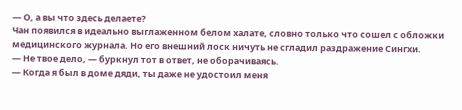— О, а вы что здесь делаете?
Чан появился в идеально выглаженном белом халате, словно только что сошел с обложки медицинского журнала. Но его внешний лоск ничуть не сгладил раздражение Сингхи.
— Не твое дело, — буркнул тот в ответ, не оборачиваясь.
— Когда я был в доме дяди, ты даже не удостоил меня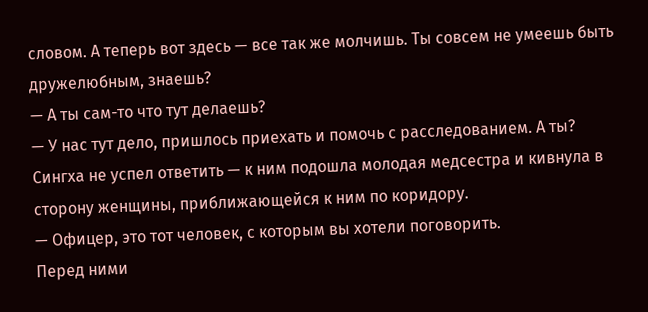словом. А теперь вот здесь — все так же молчишь. Ты совсем не умеешь быть дружелюбным, знаешь?
— А ты сам-то что тут делаешь?
— У нас тут дело, пришлось приехать и помочь с расследованием. А ты?
Сингха не успел ответить — к ним подошла молодая медсестра и кивнула в сторону женщины, приближающейся к ним по коридору.
— Офицер, это тот человек, с которым вы хотели поговорить.
Перед ними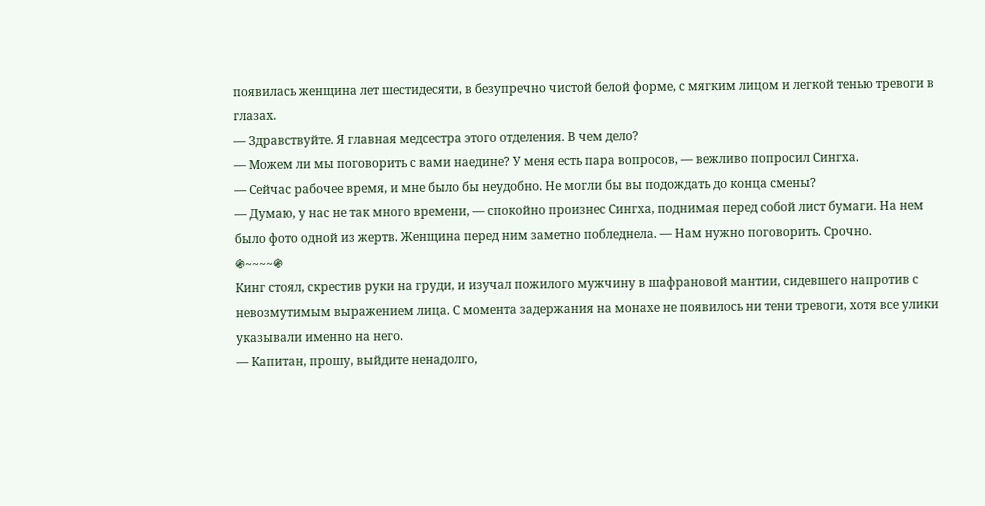появилась женщина лет шестидесяти, в безупречно чистой белой форме, с мягким лицом и легкой тенью тревоги в глазах.
— Здравствуйте. Я главная медсестра этого отделения. В чем дело?
— Можем ли мы поговорить с вами наедине? У меня есть пара вопросов, — вежливо попросил Сингха.
— Сейчас рабочее время, и мне было бы неудобно. Не могли бы вы подождать до конца смены?
— Думаю, у нас не так много времени, — спокойно произнес Сингха, поднимая перед собой лист бумаги. На нем было фото одной из жертв. Женщина перед ним заметно побледнела. — Нам нужно поговорить. Срочно.
֍~~~~֍
Кинг стоял, скрестив руки на груди, и изучал пожилого мужчину в шафрановой мантии, сидевшего напротив с невозмутимым выражением лица. С момента задержания на монахе не появилось ни тени тревоги, хотя все улики указывали именно на него.
— Капитан, прошу, выйдите ненадолго,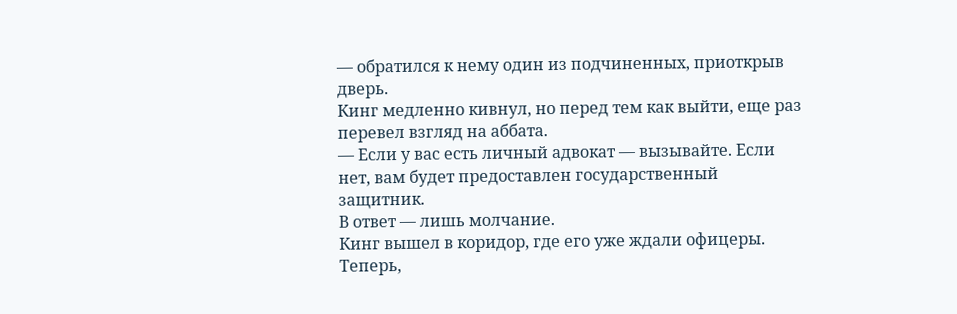— обратился к нему один из подчиненных, приоткрыв дверь.
Кинг медленно кивнул, но перед тем как выйти, еще раз перевел взгляд на аббата.
— Если у вас есть личный адвокат — вызывайте. Если нет, вам будет предоставлен государственный защитник.
В ответ — лишь молчание.
Кинг вышел в коридор, где его уже ждали офицеры. Теперь,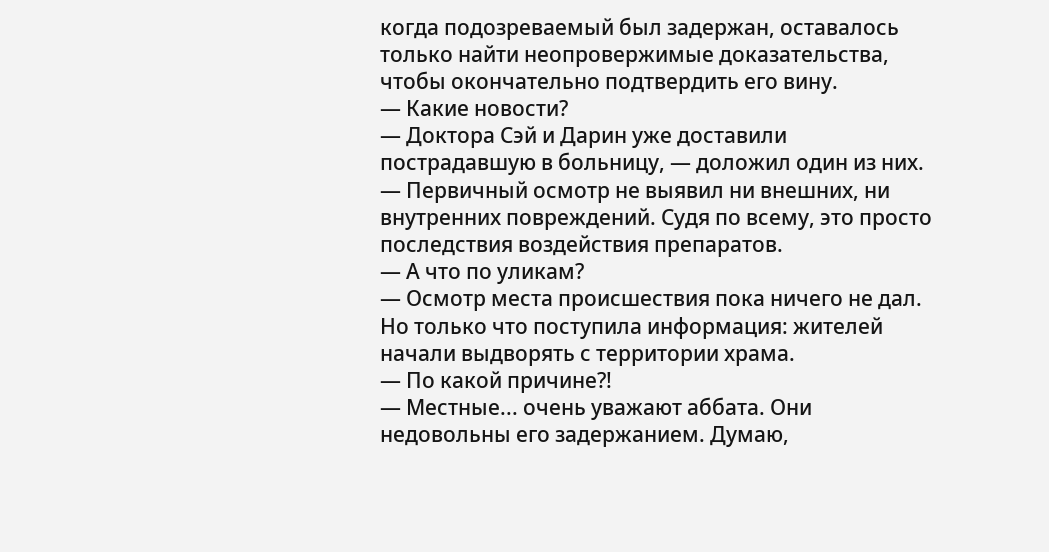когда подозреваемый был задержан, оставалось только найти неопровержимые доказательства, чтобы окончательно подтвердить его вину.
— Какие новости?
— Доктора Сэй и Дарин уже доставили пострадавшую в больницу, — доложил один из них. — Первичный осмотр не выявил ни внешних, ни внутренних повреждений. Судя по всему, это просто последствия воздействия препаратов.
— А что по уликам?
— Осмотр места происшествия пока ничего не дал. Но только что поступила информация: жителей начали выдворять с территории храма.
— По какой причине?!
— Местные... очень уважают аббата. Они недовольны его задержанием. Думаю,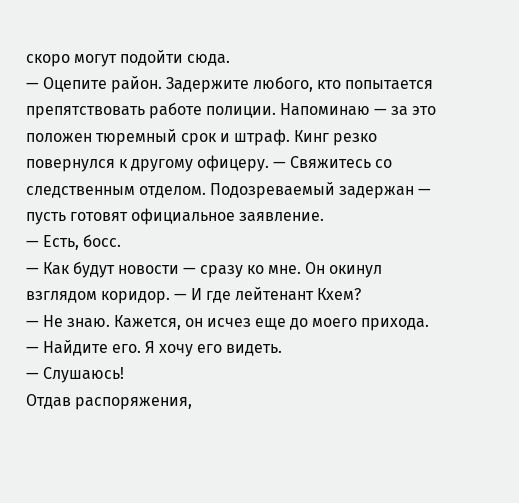скоро могут подойти сюда.
— Оцепите район. Задержите любого, кто попытается препятствовать работе полиции. Напоминаю — за это положен тюремный срок и штраф. Кинг резко повернулся к другому офицеру. — Свяжитесь со следственным отделом. Подозреваемый задержан — пусть готовят официальное заявление.
— Есть, босс.
— Как будут новости — сразу ко мне. Он окинул взглядом коридор. — И где лейтенант Кхем?
— Не знаю. Кажется, он исчез еще до моего прихода.
— Найдите его. Я хочу его видеть.
— Слушаюсь!
Отдав распоряжения,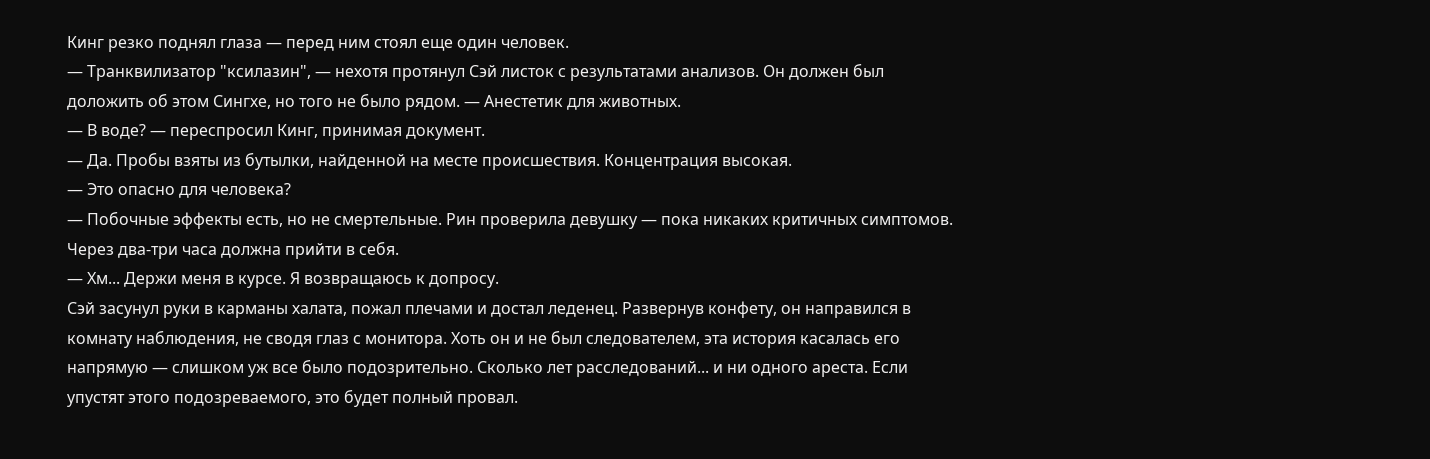Кинг резко поднял глаза — перед ним стоял еще один человек.
— Транквилизатор "ксилазин", — нехотя протянул Сэй листок с результатами анализов. Он должен был доложить об этом Сингхе, но того не было рядом. — Анестетик для животных.
— В воде? — переспросил Кинг, принимая документ.
— Да. Пробы взяты из бутылки, найденной на месте происшествия. Концентрация высокая.
— Это опасно для человека?
— Побочные эффекты есть, но не смертельные. Рин проверила девушку — пока никаких критичных симптомов. Через два-три часа должна прийти в себя.
— Хм... Держи меня в курсе. Я возвращаюсь к допросу.
Сэй засунул руки в карманы халата, пожал плечами и достал леденец. Развернув конфету, он направился в комнату наблюдения, не сводя глаз с монитора. Хоть он и не был следователем, эта история касалась его напрямую — слишком уж все было подозрительно. Сколько лет расследований... и ни одного ареста. Если упустят этого подозреваемого, это будет полный провал.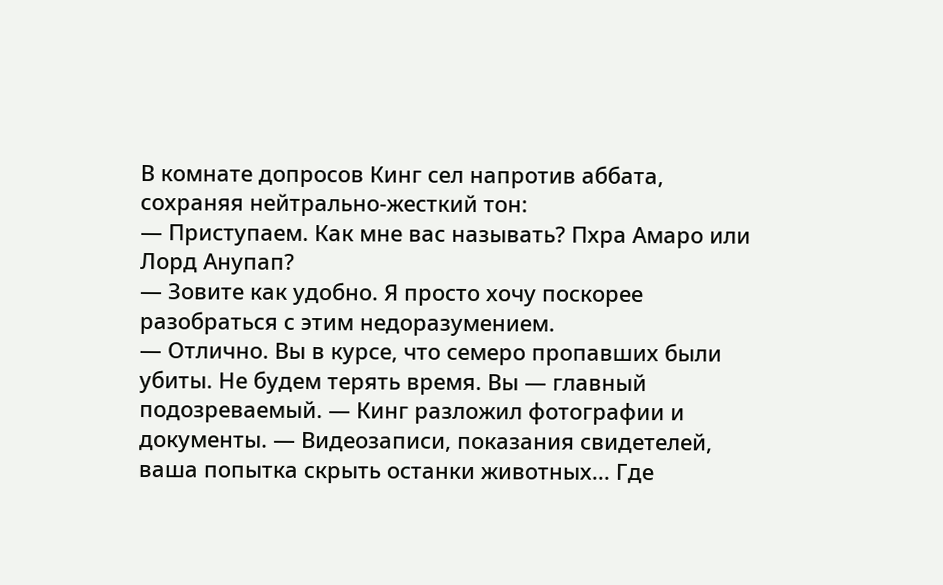В комнате допросов Кинг сел напротив аббата, сохраняя нейтрально-жесткий тон:
— Приступаем. Как мне вас называть? Пхра Амаро или Лорд Анупап?
— Зовите как удобно. Я просто хочу поскорее разобраться с этим недоразумением.
— Отлично. Вы в курсе, что семеро пропавших были убиты. Не будем терять время. Вы — главный подозреваемый. — Кинг разложил фотографии и документы. — Видеозаписи, показания свидетелей, ваша попытка скрыть останки животных... Где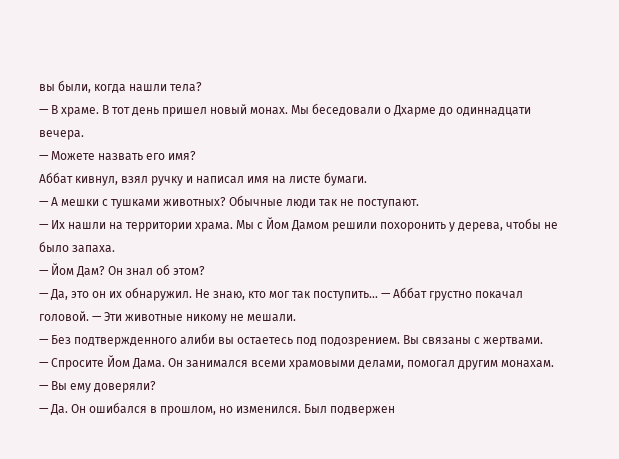вы были, когда нашли тела?
— В храме. В тот день пришел новый монах. Мы беседовали о Дхарме до одиннадцати вечера.
— Можете назвать его имя?
Аббат кивнул, взял ручку и написал имя на листе бумаги.
— А мешки с тушками животных? Обычные люди так не поступают.
— Их нашли на территории храма. Мы с Йом Дамом решили похоронить у дерева, чтобы не было запаха.
— Йом Дам? Он знал об этом?
— Да, это он их обнаружил. Не знаю, кто мог так поступить... — Аббат грустно покачал головой. — Эти животные никому не мешали.
— Без подтвержденного алиби вы остаетесь под подозрением. Вы связаны с жертвами.
— Спросите Йом Дама. Он занимался всеми храмовыми делами, помогал другим монахам.
— Вы ему доверяли?
— Да. Он ошибался в прошлом, но изменился. Был подвержен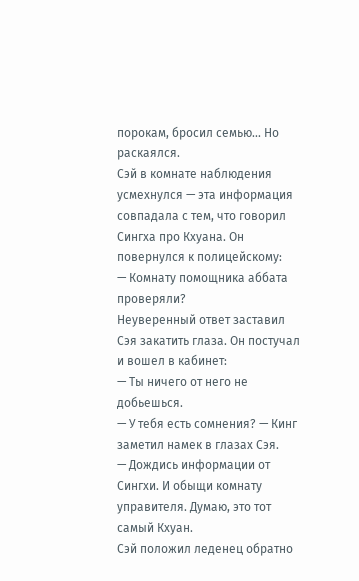порокам, бросил семью... Но раскаялся.
Сэй в комнате наблюдения усмехнулся — эта информация совпадала с тем, что говорил Сингха про Кхуана. Он повернулся к полицейскому:
— Комнату помощника аббата проверяли?
Неуверенный ответ заставил Сэя закатить глаза. Он постучал и вошел в кабинет:
— Ты ничего от него не добьешься.
— У тебя есть сомнения? — Кинг заметил намек в глазах Сэя.
— Дождись информации от Сингхи. И обыщи комнату управителя. Думаю, это тот самый Кхуан.
Сэй положил леденец обратно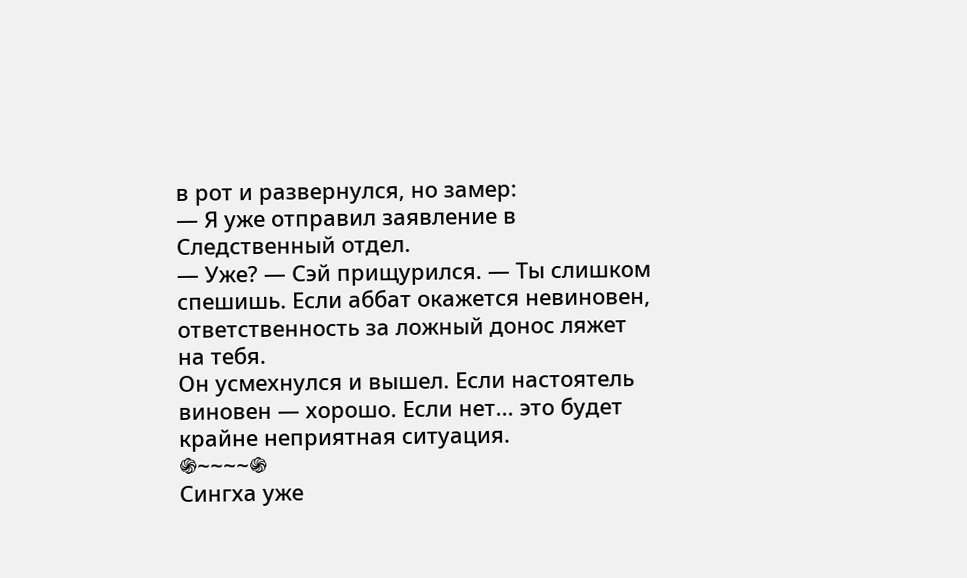в рот и развернулся, но замер:
— Я уже отправил заявление в Следственный отдел.
— Уже? — Сэй прищурился. — Ты слишком спешишь. Если аббат окажется невиновен, ответственность за ложный донос ляжет на тебя.
Он усмехнулся и вышел. Если настоятель виновен — хорошо. Если нет... это будет крайне неприятная ситуация.
֍~~~~֍
Сингха уже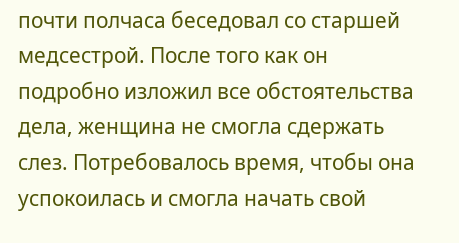почти полчаса беседовал со старшей медсестрой. После того как он подробно изложил все обстоятельства дела, женщина не смогла сдержать слез. Потребовалось время, чтобы она успокоилась и смогла начать свой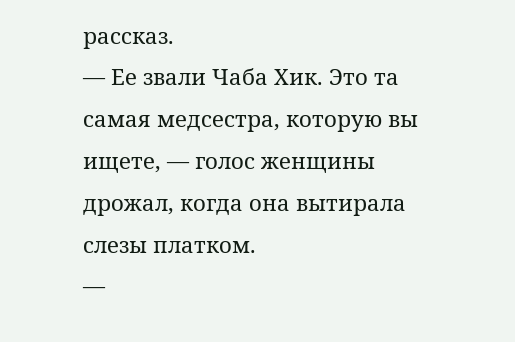рассказ.
— Ее звали Чаба Хик. Это та самая медсестра, которую вы ищете, — голос женщины дрожал, когда она вытирала слезы платком.
—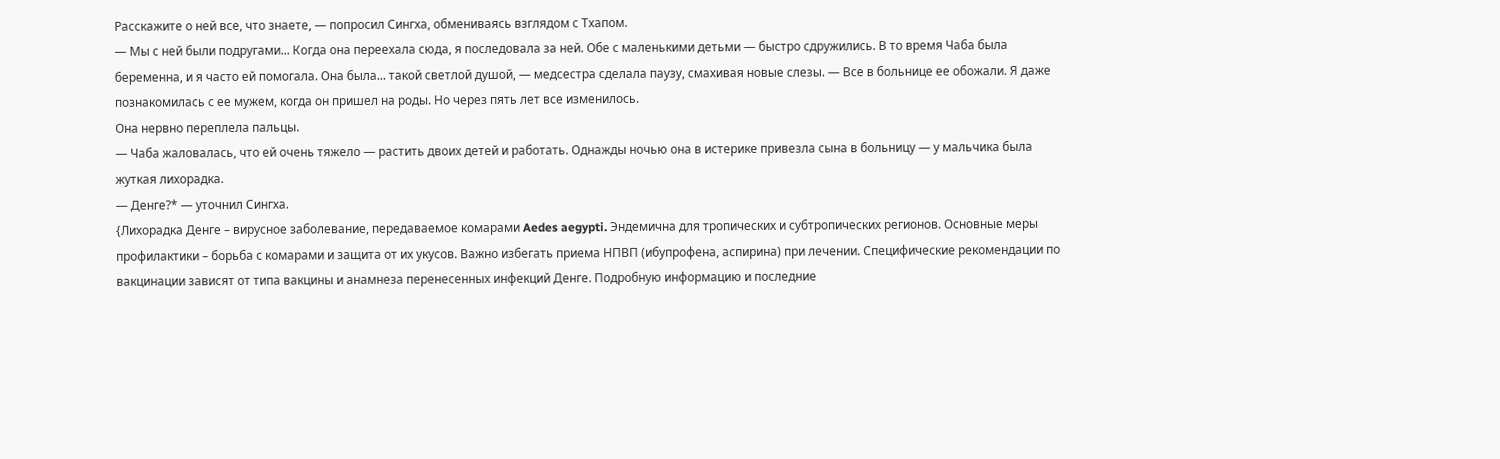Расскажите о ней все, что знаете, — попросил Сингха, обмениваясь взглядом с Тхапом.
— Мы с ней были подругами... Когда она переехала сюда, я последовала за ней. Обе с маленькими детьми — быстро сдружились. В то время Чаба была беременна, и я часто ей помогала. Она была... такой светлой душой, — медсестра сделала паузу, смахивая новые слезы. — Все в больнице ее обожали. Я даже познакомилась с ее мужем, когда он пришел на роды. Но через пять лет все изменилось.
Она нервно переплела пальцы.
— Чаба жаловалась, что ей очень тяжело — растить двоих детей и работать. Однажды ночью она в истерике привезла сына в больницу — у мальчика была жуткая лихорадка.
— Денге?* — уточнил Сингха.
{Лихорадка Денге – вирусное заболевание, передаваемое комарами Aedes aegypti. Эндемична для тропических и субтропических регионов. Основные меры профилактики – борьба с комарами и защита от их укусов. Важно избегать приема НПВП (ибупрофена, аспирина) при лечении. Специфические рекомендации по вакцинации зависят от типа вакцины и анамнеза перенесенных инфекций Денге. Подробную информацию и последние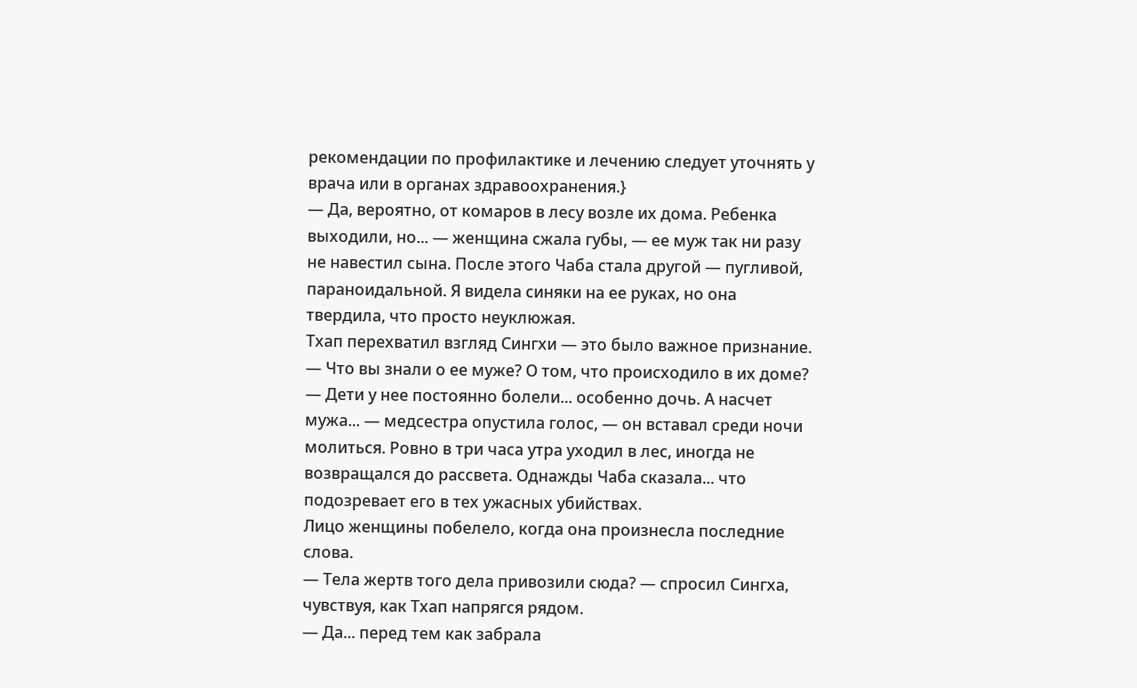рекомендации по профилактике и лечению следует уточнять у врача или в органах здравоохранения.}
— Да, вероятно, от комаров в лесу возле их дома. Ребенка выходили, но... — женщина сжала губы, — ее муж так ни разу не навестил сына. После этого Чаба стала другой — пугливой, параноидальной. Я видела синяки на ее руках, но она твердила, что просто неуклюжая.
Тхап перехватил взгляд Сингхи — это было важное признание.
— Что вы знали о ее муже? О том, что происходило в их доме?
— Дети у нее постоянно болели... особенно дочь. А насчет мужа... — медсестра опустила голос, — он вставал среди ночи молиться. Ровно в три часа утра уходил в лес, иногда не возвращался до рассвета. Однажды Чаба сказала... что подозревает его в тех ужасных убийствах.
Лицо женщины побелело, когда она произнесла последние слова.
— Тела жертв того дела привозили сюда? — спросил Сингха, чувствуя, как Тхап напрягся рядом.
— Да... перед тем как забрала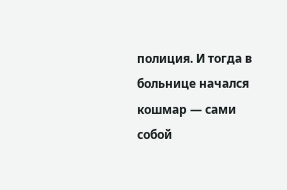полиция. И тогда в больнице начался кошмар — сами собой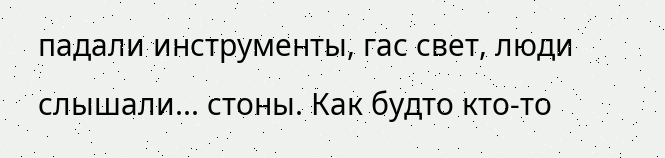падали инструменты, гас свет, люди слышали... стоны. Как будто кто-то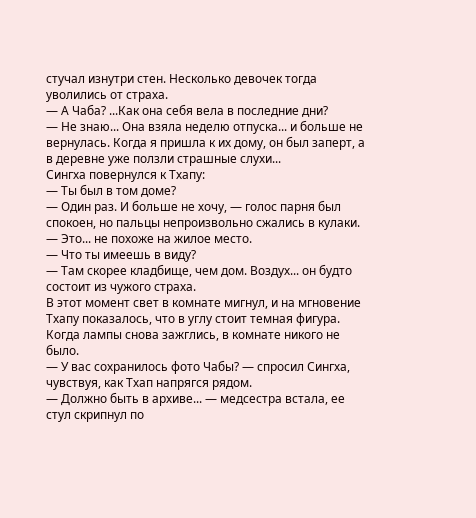стучал изнутри стен. Несколько девочек тогда уволились от страха.
— А Чаба? ...Как она себя вела в последние дни?
— Не знаю... Она взяла неделю отпуска... и больше не вернулась. Когда я пришла к их дому, он был заперт, а в деревне уже ползли страшные слухи...
Сингха повернулся к Тхапу:
— Ты был в том доме?
— Один раз. И больше не хочу, — голос парня был спокоен, но пальцы непроизвольно сжались в кулаки. — Это... не похоже на жилое место.
— Что ты имеешь в виду?
— Там скорее кладбище, чем дом. Воздух... он будто состоит из чужого страха.
В этот момент свет в комнате мигнул, и на мгновение Тхапу показалось, что в углу стоит темная фигура. Когда лампы снова зажглись, в комнате никого не было.
— У вас сохранилось фото Чабы? — спросил Сингха, чувствуя, как Тхап напрягся рядом.
— Должно быть в архиве... — медсестра встала, ее стул скрипнул по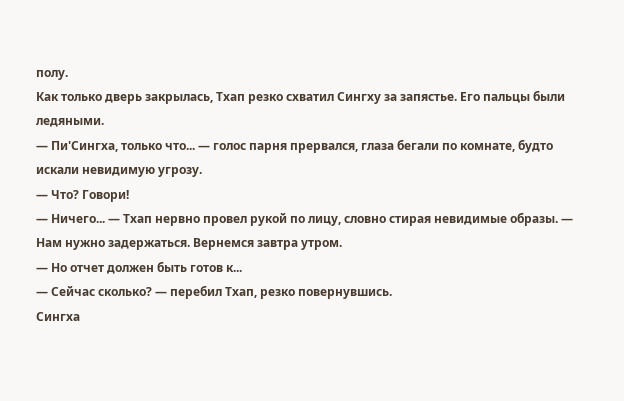полу.
Как только дверь закрылась, Тхап резко схватил Сингху за запястье. Его пальцы были ледяными.
— Пи'Сингха, только что... — голос парня прервался, глаза бегали по комнате, будто искали невидимую угрозу.
— Что? Говори!
— Ничего... — Тхап нервно провел рукой по лицу, словно стирая невидимые образы. — Нам нужно задержаться. Вернемся завтра утром.
— Но отчет должен быть готов к...
— Сейчас сколько? — перебил Тхап, резко повернувшись.
Сингха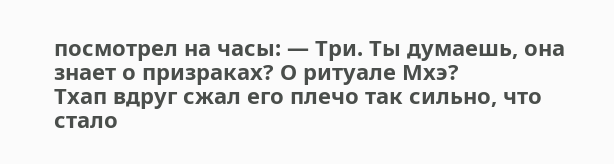посмотрел на часы: — Три. Ты думаешь, она знает о призраках? О ритуале Мхэ?
Тхап вдруг сжал его плечо так сильно, что стало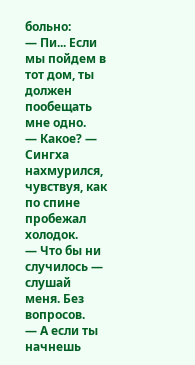больно:
— Пи... Если мы пойдем в тот дом, ты должен пообещать мне одно.
— Какое? — Сингха нахмурился, чувствуя, как по спине пробежал холодок.
— Что бы ни случилось — слушай меня. Без вопросов.
— А если ты начнешь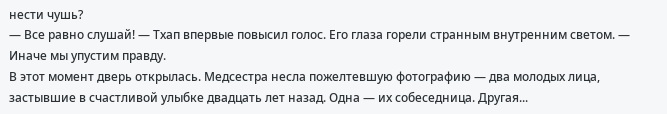нести чушь?
— Все равно слушай! — Тхап впервые повысил голос. Его глаза горели странным внутренним светом. — Иначе мы упустим правду.
В этот момент дверь открылась. Медсестра несла пожелтевшую фотографию — два молодых лица, застывшие в счастливой улыбке двадцать лет назад. Одна — их собеседница. Другая...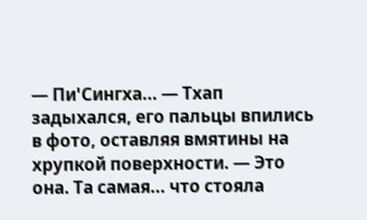— Пи'Сингха... — Тхап задыхался, его пальцы впились в фото, оставляя вмятины на хрупкой поверхности. — Это она. Та самая... что стояла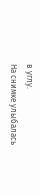в углу.
На снимке улыбалась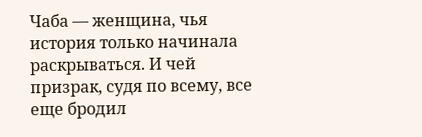Чаба — женщина, чья история только начинала раскрываться. И чей призрак, судя по всему, все еще бродил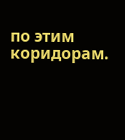по этим коридорам.